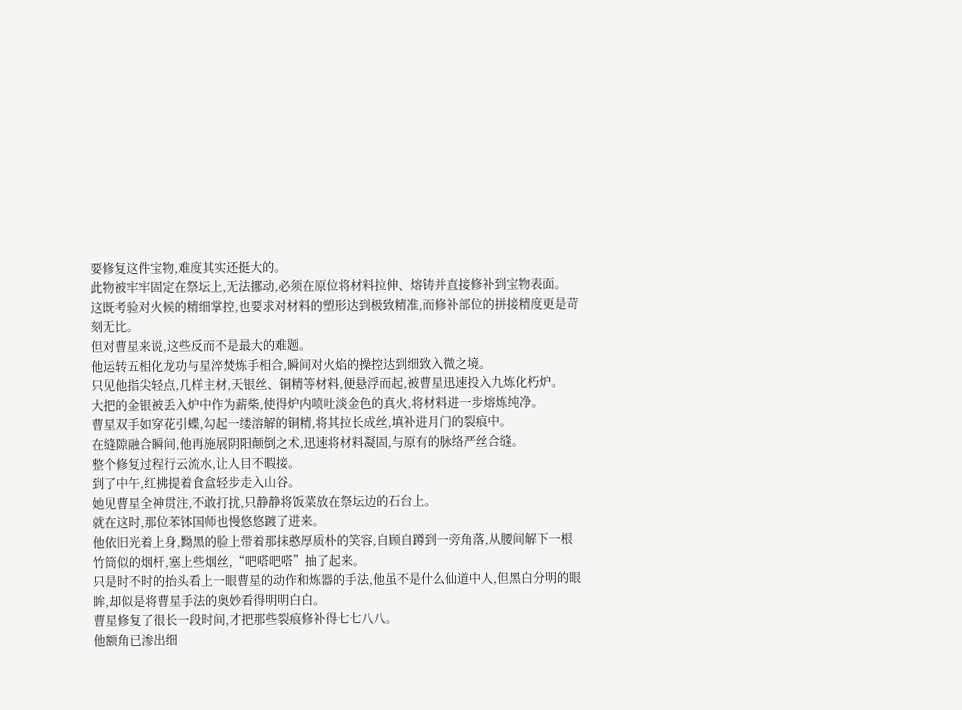要修复这件宝物,难度其实还挺大的。
此物被牢牢固定在祭坛上,无法挪动,必须在原位将材料拉伸、熔铸并直接修补到宝物表面。
这既考验对火候的精细掌控,也要求对材料的塑形达到极致精准,而修补部位的拼接精度更是苛刻无比。
但对曹星来说,这些反而不是最大的难题。
他运转五相化龙功与星淬焚炼手相合,瞬间对火焰的操控达到细致入微之境。
只见他指尖轻点,几样主材,天银丝、铜精等材料,便悬浮而起,被曹星迅速投入九炼化朽炉。
大把的金银被丢入炉中作为薪柴,使得炉内喷吐淡金色的真火,将材料进一步熔炼纯净。
曹星双手如穿花引蝶,勾起一缕溶解的铜精,将其拉长成丝,填补进月门的裂痕中。
在缝隙融合瞬间,他再施展阴阳颠倒之术,迅速将材料凝固,与原有的脉络严丝合缝。
整个修复过程行云流水,让人目不暇接。
到了中午,红拂提着食盒轻步走入山谷。
她见曹星全神贯注,不敢打扰,只静静将饭菜放在祭坛边的石台上。
就在这时,那位苯钵国师也慢悠悠踱了进来。
他依旧光着上身,黝黑的脸上带着那抹憨厚质朴的笑容,自顾自蹲到一旁角落,从腰间解下一根竹筒似的烟杆,塞上些烟丝,“吧嗒吧嗒”抽了起来。
只是时不时的抬头看上一眼曹星的动作和炼器的手法,他虽不是什么仙道中人,但黑白分明的眼眸,却似是将曹星手法的奥妙看得明明白白。
曹星修复了很长一段时间,才把那些裂痕修补得七七八八。
他额角已渗出细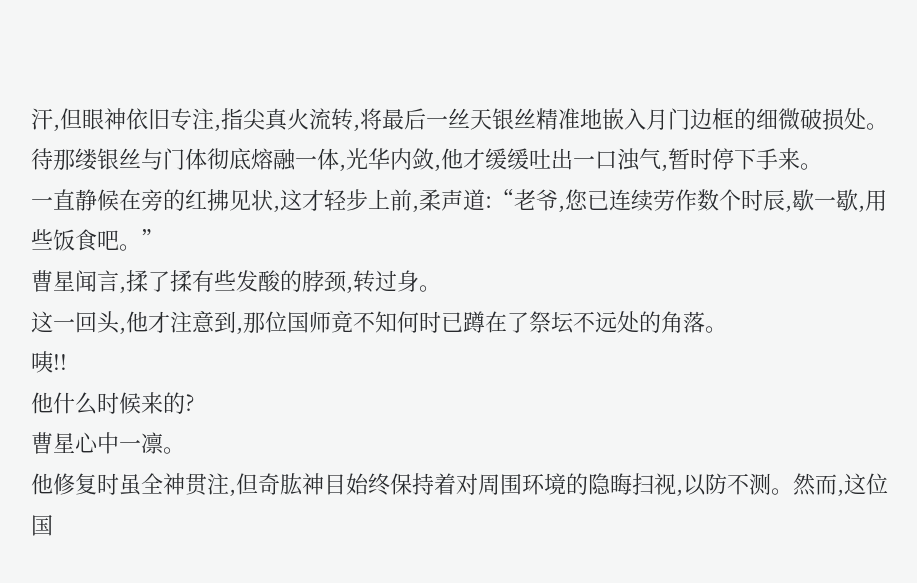汗,但眼神依旧专注,指尖真火流转,将最后一丝天银丝精准地嵌入月门边框的细微破损处。
待那缕银丝与门体彻底熔融一体,光华内敛,他才缓缓吐出一口浊气,暂时停下手来。
一直静候在旁的红拂见状,这才轻步上前,柔声道:“老爷,您已连续劳作数个时辰,歇一歇,用些饭食吧。”
曹星闻言,揉了揉有些发酸的脖颈,转过身。
这一回头,他才注意到,那位国师竟不知何时已蹲在了祭坛不远处的角落。
咦!!
他什么时候来的?
曹星心中一凛。
他修复时虽全神贯注,但奇肱神目始终保持着对周围环境的隐晦扫视,以防不测。然而,这位国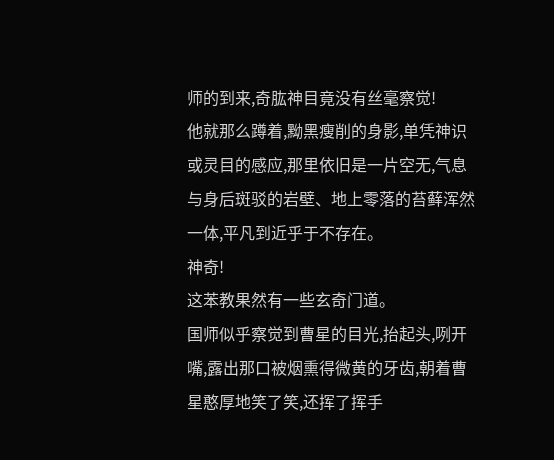师的到来,奇肱神目竟没有丝毫察觉!
他就那么蹲着,黝黑瘦削的身影,单凭神识或灵目的感应,那里依旧是一片空无,气息与身后斑驳的岩壁、地上零落的苔藓浑然一体,平凡到近乎于不存在。
神奇!
这苯教果然有一些玄奇门道。
国师似乎察觉到曹星的目光,抬起头,咧开嘴,露出那口被烟熏得微黄的牙齿,朝着曹星憨厚地笑了笑,还挥了挥手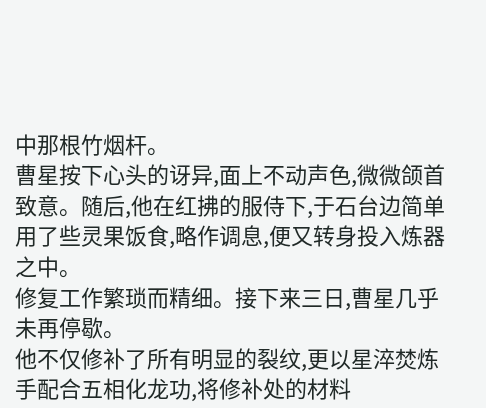中那根竹烟杆。
曹星按下心头的讶异,面上不动声色,微微颌首致意。随后,他在红拂的服侍下,于石台边简单用了些灵果饭食,略作调息,便又转身投入炼器之中。
修复工作繁琐而精细。接下来三日,曹星几乎未再停歇。
他不仅修补了所有明显的裂纹,更以星淬焚炼手配合五相化龙功,将修补处的材料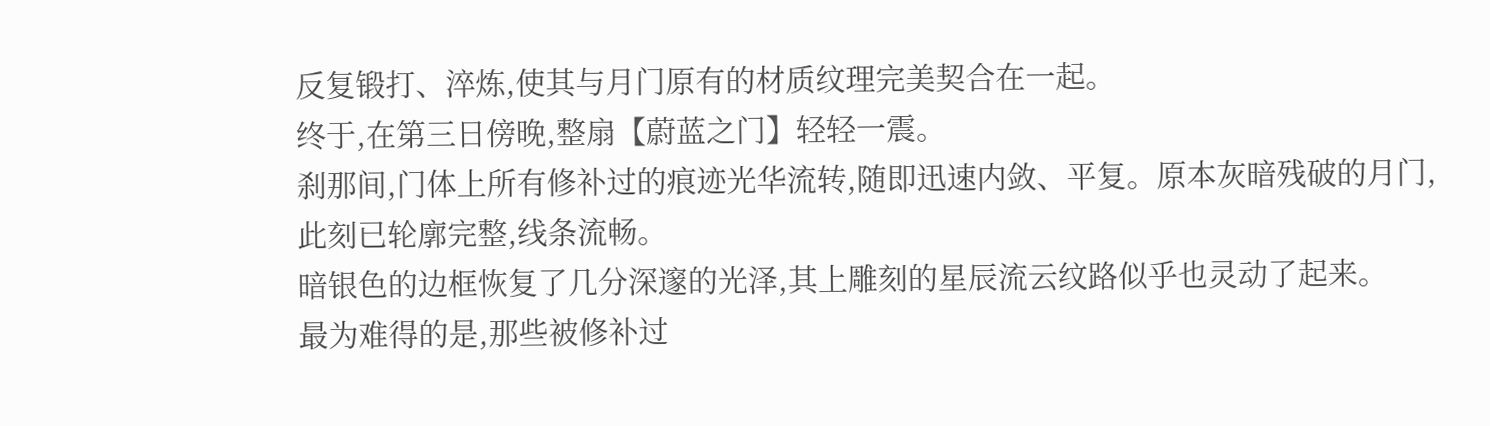反复锻打、淬炼,使其与月门原有的材质纹理完美契合在一起。
终于,在第三日傍晚,整扇【蔚蓝之门】轻轻一震。
刹那间,门体上所有修补过的痕迹光华流转,随即迅速内敛、平复。原本灰暗残破的月门,此刻已轮廓完整,线条流畅。
暗银色的边框恢复了几分深邃的光泽,其上雕刻的星辰流云纹路似乎也灵动了起来。
最为难得的是,那些被修补过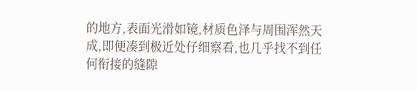的地方,表面光滑如镜,材质色泽与周围浑然天成,即便凑到极近处仔细察看,也几乎找不到任何衔接的缝隙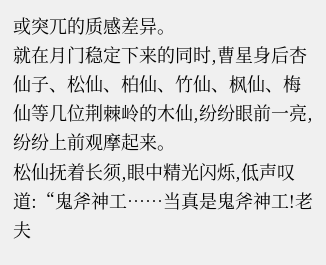或突兀的质感差异。
就在月门稳定下来的同时,曹星身后杏仙子、松仙、柏仙、竹仙、枫仙、梅仙等几位荆棘岭的木仙,纷纷眼前一亮,纷纷上前观摩起来。
松仙抚着长须,眼中精光闪烁,低声叹道:“鬼斧神工……当真是鬼斧神工!老夫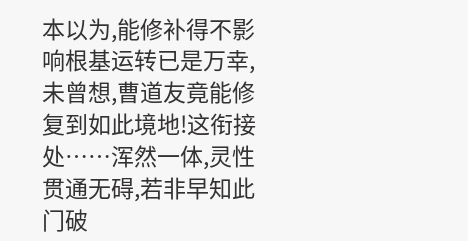本以为,能修补得不影响根基运转已是万幸,未曾想,曹道友竟能修复到如此境地!这衔接处……浑然一体,灵性贯通无碍,若非早知此门破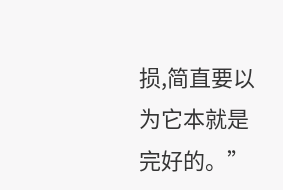损,简直要以为它本就是完好的。”